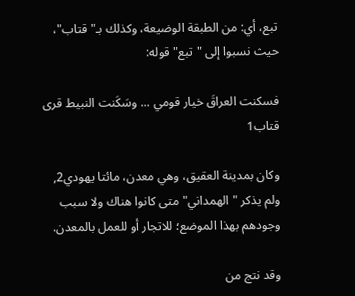تبع، أي: من الطبقة الوضيعة، وكذلك بـ"قتاب"، حيث نسبوا إلى "تبع" قوله:

فسكنت العراقَ خيار قومي ... وسَكَنت النبيط قرى قتاب1

وكان بمدينة العقيق، وهي معدن، مائتا يهودي2, ولم يذكر "الهمداني" متى كانوا هناك ولا سبب وجودهم بهذا الموضع؛ للاتجار أو للعمل بالمعدن.

وقد نتج من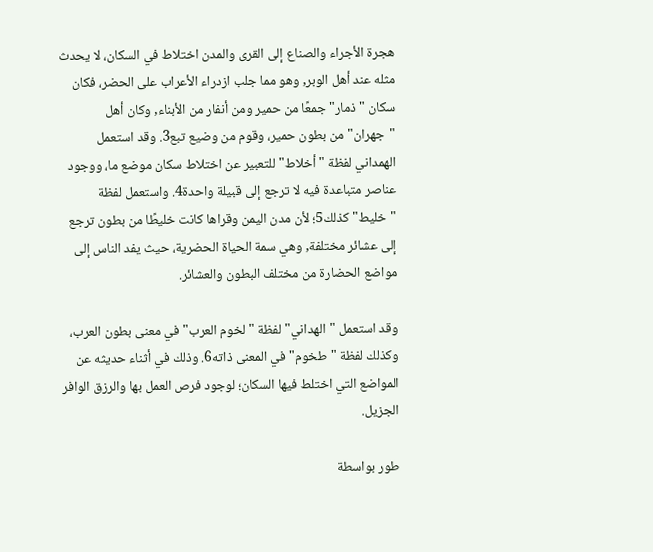هجرة الأجراء والصناع إلى القرى والمدن اختلاط في السكان، لا يحدث مثله عند أهل الوبر, وهو مما جلب ازدراء الأعراب على الحضر، فكان سكان "ذمار" جمعًا من حمير ومن أنفار من الأبناء, وكان أهل "جهران" من بطون حمير، وقوم من وضيع تبع3. وقد استعمل الهمداني لفظة "أخلاط" للتعبير عن اختلاط سكان موضع ما، ووجود عناصر متباعدة فيه لا ترجع إلى قبيلة واحدة4. واستعمل لفظة "خليط" كذلك5؛ لأن مدن اليمن وقراها كانت خليطًا من بطون ترجع إلى عشائر مختلفة, وهي سمة الحياة الحضرية، حيث يفد الناس إلى مواضع الحضارة من مختلف البطون والعشائر.

وقد استعمل "الهداني" لفظة "لخوم العرب" في معنى بطون العرب، وكذلك لفظة "طخوم" في المعنى ذاته6. وذلك في أثناء حديثه عن المواضع التي اختلط فيها السكان؛ لوجود فرص العمل بها والرزق الوافر الجزيل.

طور بواسطة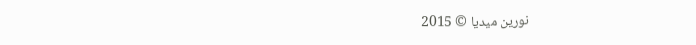نورين ميديا © 2015